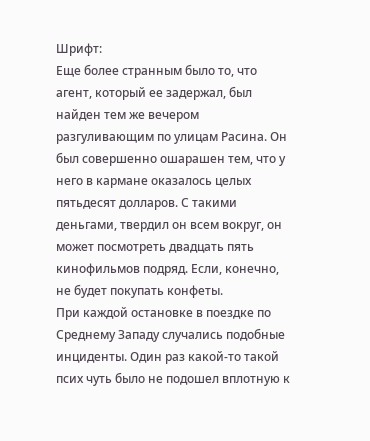Шрифт:
Еще более странным было то, что агент, который ее задержал, был найден тем же вечером разгуливающим по улицам Расина. Он был совершенно ошарашен тем, что у него в кармане оказалось целых пятьдесят долларов. С такими деньгами, твердил он всем вокруг, он может посмотреть двадцать пять кинофильмов подряд. Если, конечно, не будет покупать конфеты.
При каждой остановке в поездке по Среднему Западу случались подобные инциденты. Один раз какой-то такой псих чуть было не подошел вплотную к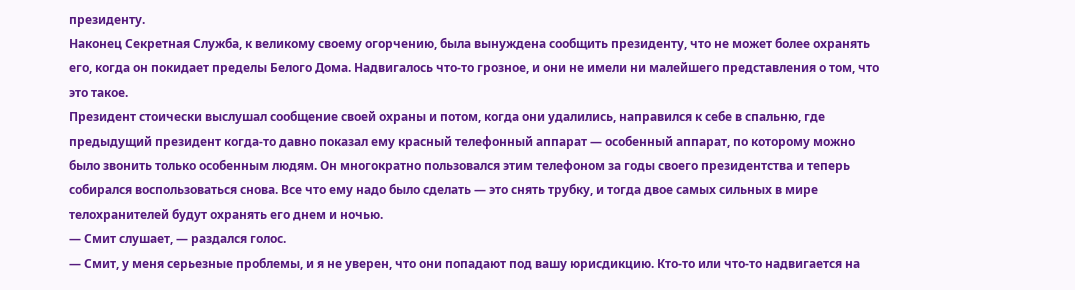президенту.
Наконец Секретная Служба, к великому своему огорчению, была вынуждена сообщить президенту, что не может более охранять его, когда он покидает пределы Белого Дома. Надвигалось что-то грозное, и они не имели ни малейшего представления о том, что это такое.
Президент стоически выслушал сообщение своей охраны и потом, когда они удалились, направился к себе в спальню, где предыдущий президент когда-то давно показал ему красный телефонный аппарат — особенный аппарат, по которому можно было звонить только особенным людям. Он многократно пользовался этим телефоном за годы своего президентства и теперь собирался воспользоваться снова. Все что ему надо было сделать — это снять трубку, и тогда двое самых сильных в мире телохранителей будут охранять его днем и ночью.
— Смит слушает, — раздался голос.
— Смит, у меня серьезные проблемы, и я не уверен, что они попадают под вашу юрисдикцию. Кто-то или что-то надвигается на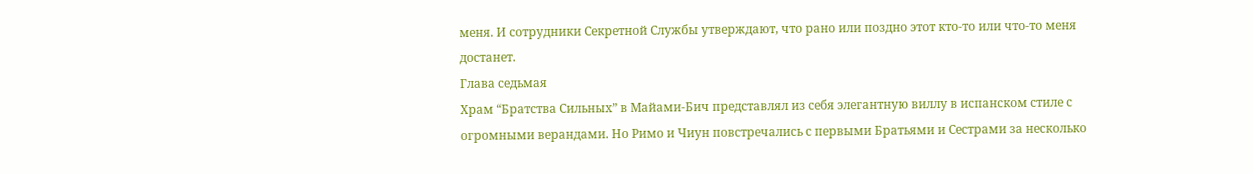меня. И сотрудники Секретной Службы утверждают, что рано или поздно этот кто-то или что-то меня достанет.
Глава седьмая
Храм “Братства Сильных” в Майами-Бич представлял из себя элегантную виллу в испанском стиле с огромными верандами. Но Римо и Чиун повстречались с первыми Братьями и Сестрами за несколько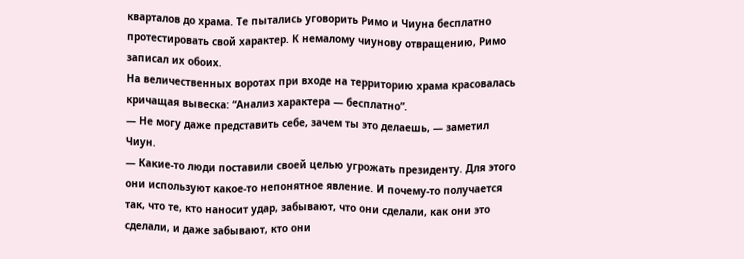кварталов до храма. Те пытались уговорить Римо и Чиуна бесплатно протестировать свой характер. К немалому чиунову отвращению, Римо записал их обоих.
На величественных воротах при входе на территорию храма красовалась кричащая вывеска: “Анализ характера — бесплатно”.
— Не могу даже представить себе, зачем ты это делаешь, — заметил Чиун.
— Какие-то люди поставили своей целью угрожать президенту. Для этого они используют какое-то непонятное явление. И почему-то получается так, что те, кто наносит удар, забывают, что они сделали, как они это сделали, и даже забывают, кто они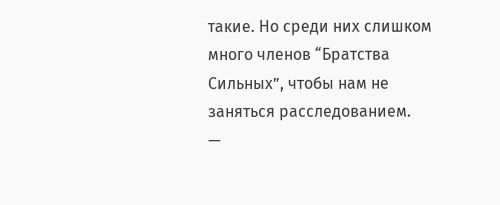такие. Но среди них слишком много членов “Братства Сильных”, чтобы нам не заняться расследованием.
—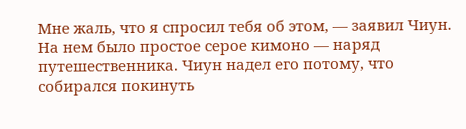Мне жаль, что я спросил тебя об этом, — заявил Чиун.
На нем было простое серое кимоно — наряд путешественника. Чиун надел его потому, что собирался покинуть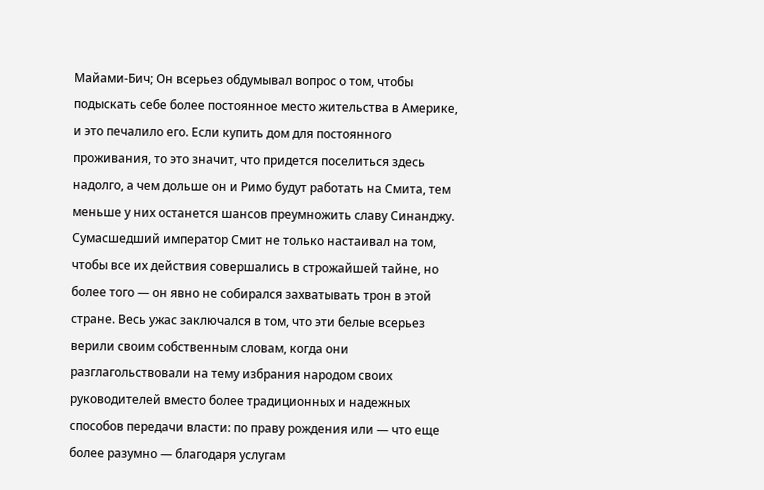Майами-Бич; Он всерьез обдумывал вопрос о том, чтобы подыскать себе более постоянное место жительства в Америке, и это печалило его. Если купить дом для постоянного проживания, то это значит, что придется поселиться здесь надолго, а чем дольше он и Римо будут работать на Смита, тем меньше у них останется шансов преумножить славу Синанджу. Сумасшедший император Смит не только настаивал на том, чтобы все их действия совершались в строжайшей тайне, но более того — он явно не собирался захватывать трон в этой стране. Весь ужас заключался в том, что эти белые всерьез верили своим собственным словам, когда они разглагольствовали на тему избрания народом своих руководителей вместо более традиционных и надежных способов передачи власти: по праву рождения или — что еще более разумно — благодаря услугам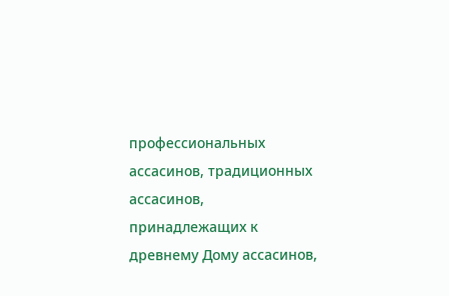профессиональных ассасинов, традиционных ассасинов, принадлежащих к древнему Дому ассасинов,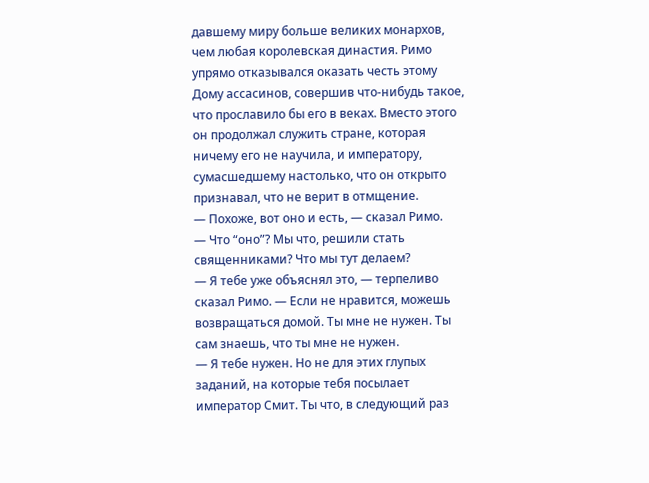давшему миру больше великих монархов, чем любая королевская династия. Римо упрямо отказывался оказать честь этому Дому ассасинов, совершив что-нибудь такое, что прославило бы его в веках. Вместо этого он продолжал служить стране, которая ничему его не научила, и императору, сумасшедшему настолько, что он открыто признавал, что не верит в отмщение.
— Похоже, вот оно и есть, — сказал Римо.
— Что “оно”? Мы что, решили стать священниками? Что мы тут делаем?
— Я тебе уже объяснял это, — терпеливо сказал Римо. — Если не нравится, можешь возвращаться домой. Ты мне не нужен. Ты сам знаешь, что ты мне не нужен.
— Я тебе нужен. Но не для этих глупых заданий, на которые тебя посылает император Смит. Ты что, в следующий раз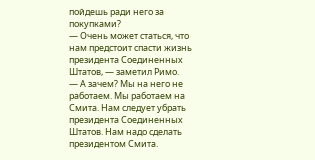пойдешь ради него за покупками?
— Очень может статься, что нам предстоит спасти жизнь президента Соединенных Штатов, — заметил Римо.
— А зачем? Мы на него не работаем. Мы работаем на Смита. Нам следует убрать президента Соединенных Штатов. Нам надо сделать президентом Смита.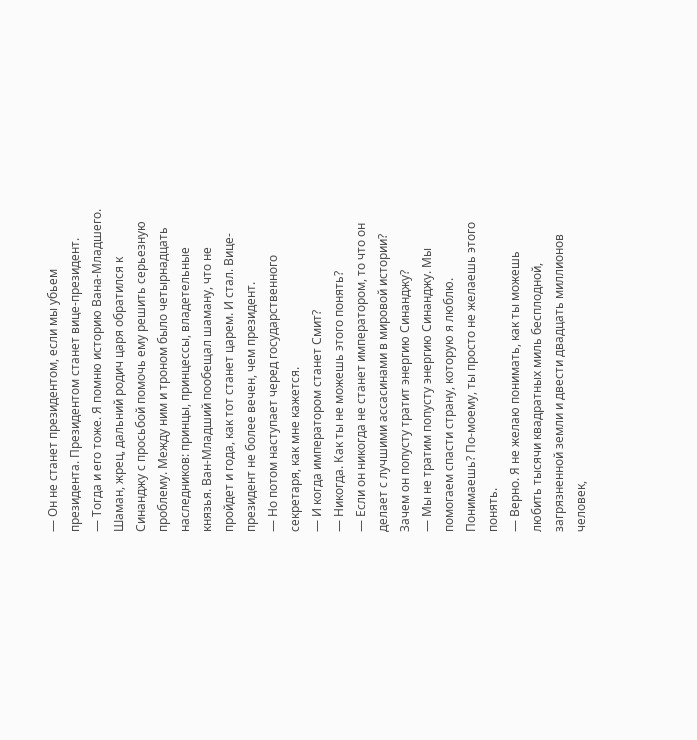— Он не станет президентом, если мы убьем президента. Президентом станет вице-президент.
— Тогда и его тоже. Я помню историю Вана-Младшего. Шаман, жрец, дальний родич царя обратился к Синанджу с просьбой помочь ему решить серьезную проблему. Между ним и троном было четырнадцать наследников: принцы, принцессы, владетельные князья. Ван-Младший пообещал шаману, что не пройдет и года, как тот станет царем. И стал. Вице-президент не более вечен, чем президент.
— Но потом наступает черед государственного секретаря, как мне кажется.
— И когда императором станет Смит?
— Никогда. Как ты не можешь этого понять?
— Если он никогда не станет императором, то что он делает с лучшими ассасинами в мировой истории? Зачем он попусту тратит энергию Синанджу?
— Мы не тратим попусту энергию Синанджу. Мы помогаем спасти страну, которую я люблю. Понимаешь? По-моему, ты просто не желаешь этого понять.
— Верно. Я не желаю понимать, как ты можешь любить тысячи квадратных миль бесплодной, загрязненной земли и двести двадцать миллионов человек,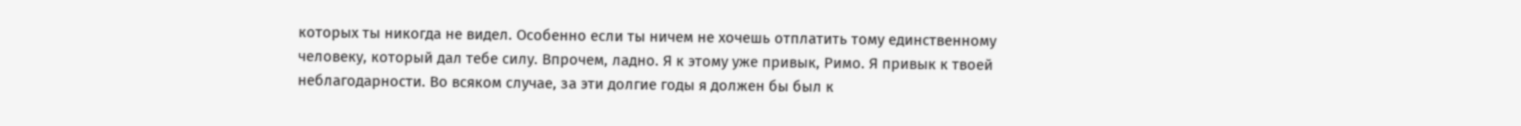которых ты никогда не видел. Особенно если ты ничем не хочешь отплатить тому единственному человеку, который дал тебе силу. Впрочем, ладно. Я к этому уже привык, Римо. Я привык к твоей неблагодарности. Во всяком случае, за эти долгие годы я должен бы был к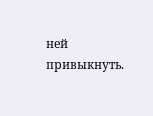ней привыкнуть.